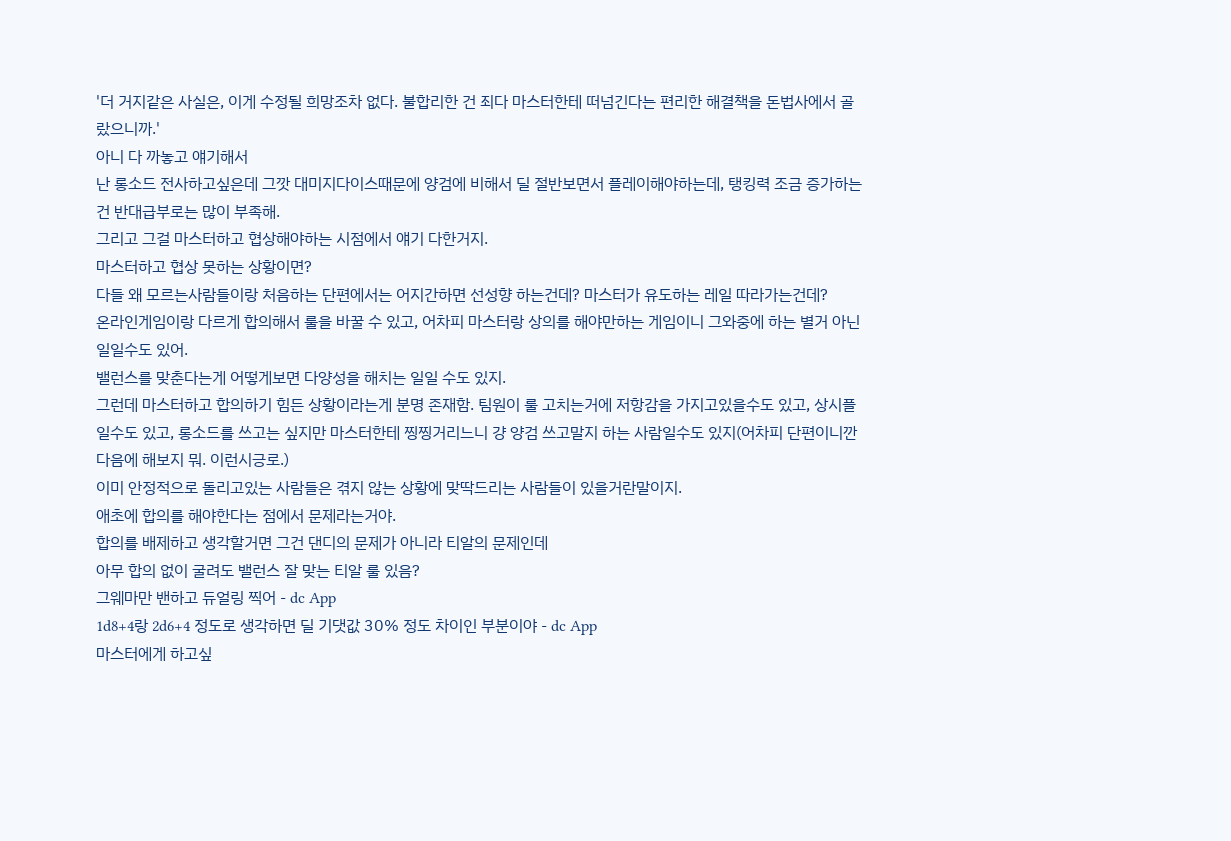'더 거지같은 사실은, 이게 수정될 희망조차 없다. 불합리한 건 죄다 마스터한테 떠넘긴다는 편리한 해결책을 돈법사에서 골랐으니까.'
아니 다 까놓고 얘기해서
난 롱소드 전사하고싶은데 그깟 대미지다이스때문에 양검에 비해서 딜 절반보면서 플레이해야하는데, 탱킹력 조금 증가하는건 반대급부로는 많이 부족해.
그리고 그걸 마스터하고 협상해야하는 시점에서 얘기 다한거지.
마스터하고 협상 못하는 상황이면?
다들 왜 모르는사람들이랑 처음하는 단편에서는 어지간하면 선성향 하는건데? 마스터가 유도하는 레일 따라가는건데?
온라인게임이랑 다르게 합의해서 룰을 바꿀 수 있고, 어차피 마스터랑 상의를 해야만하는 게임이니 그와중에 하는 별거 아닌 일일수도 있어.
밸런스를 맞춘다는게 어떻게보면 다양성을 해치는 일일 수도 있지.
그런데 마스터하고 합의하기 힘든 상황이라는게 분명 존재함. 팀원이 룰 고치는거에 저항감을 가지고있을수도 있고, 상시플일수도 있고, 롱소드를 쓰고는 싶지만 마스터한테 찡찡거리느니 걍 양검 쓰고말지 하는 사람일수도 있지(어차피 단편이니깐 다음에 해보지 뭐. 이런시긍로.)
이미 안정적으로 돌리고있는 사람들은 겪지 않는 상황에 맞딱드리는 사람들이 있을거란말이지.
애초에 합의를 해야한다는 점에서 문제라는거야.
합의를 배제하고 생각할거면 그건 댄디의 문제가 아니라 티알의 문제인데
아무 합의 없이 굴려도 밸런스 잘 맞는 티알 룰 있음?
그웨마만 밴하고 듀얼링 찍어 - dc App
1d8+4랑 2d6+4 정도로 생각하면 딜 기댓값 30% 정도 차이인 부분이야 - dc App
마스터에게 하고싶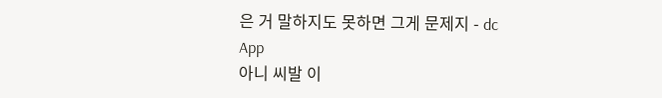은 거 말하지도 못하면 그게 문제지 - dc App
아니 씨발 이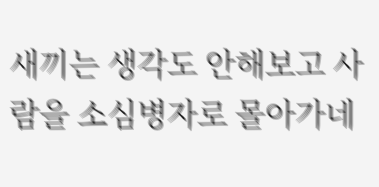새끼는 생각도 안해보고 사람을 소심병자로 몰아가네